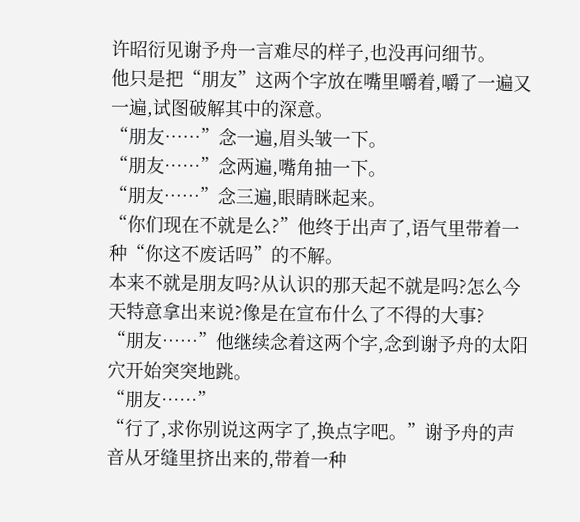许昭衍见谢予舟一言难尽的样子,也没再问细节。
他只是把“朋友”这两个字放在嘴里嚼着,嚼了一遍又一遍,试图破解其中的深意。
“朋友……”念一遍,眉头皱一下。
“朋友……”念两遍,嘴角抽一下。
“朋友……”念三遍,眼睛眯起来。
“你们现在不就是么?”他终于出声了,语气里带着一种“你这不废话吗”的不解。
本来不就是朋友吗?从认识的那天起不就是吗?怎么今天特意拿出来说?像是在宣布什么了不得的大事?
“朋友……”他继续念着这两个字,念到谢予舟的太阳穴开始突突地跳。
“朋友……”
“行了,求你别说这两字了,换点字吧。”谢予舟的声音从牙缝里挤出来的,带着一种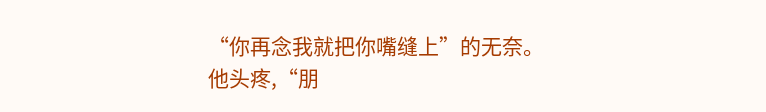“你再念我就把你嘴缝上”的无奈。
他头疼,“朋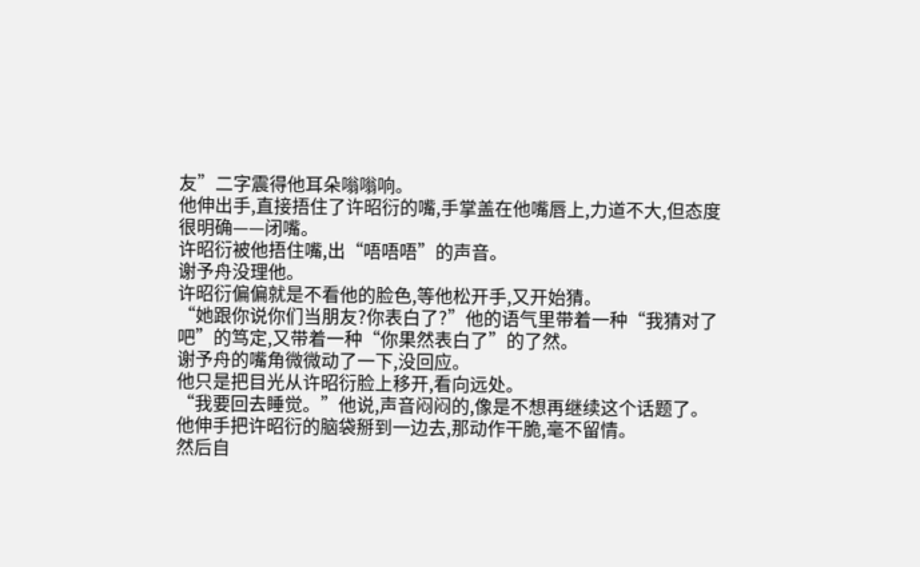友”二字震得他耳朵嗡嗡响。
他伸出手,直接捂住了许昭衍的嘴,手掌盖在他嘴唇上,力道不大,但态度很明确——闭嘴。
许昭衍被他捂住嘴,出“唔唔唔”的声音。
谢予舟没理他。
许昭衍偏偏就是不看他的脸色,等他松开手,又开始猜。
“她跟你说你们当朋友?你表白了?”他的语气里带着一种“我猜对了吧”的笃定,又带着一种“你果然表白了”的了然。
谢予舟的嘴角微微动了一下,没回应。
他只是把目光从许昭衍脸上移开,看向远处。
“我要回去睡觉。”他说,声音闷闷的,像是不想再继续这个话题了。
他伸手把许昭衍的脑袋掰到一边去,那动作干脆,毫不留情。
然后自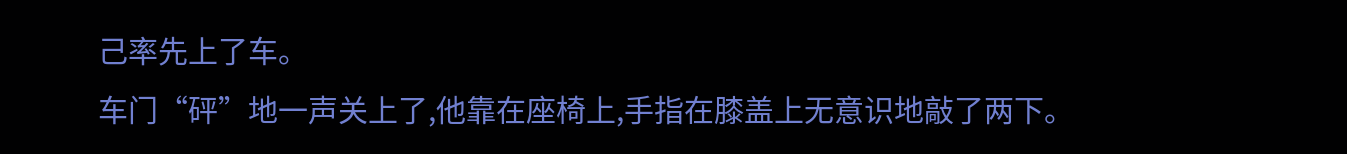己率先上了车。
车门“砰”地一声关上了,他靠在座椅上,手指在膝盖上无意识地敲了两下。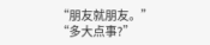“朋友就朋友。”
“多大点事?”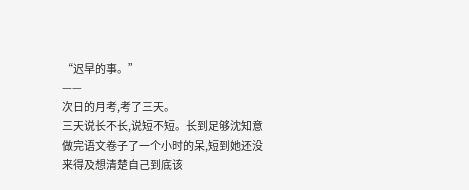“迟早的事。”
——
次日的月考,考了三天。
三天说长不长,说短不短。长到足够沈知意做完语文卷子了一个小时的呆,短到她还没来得及想清楚自己到底该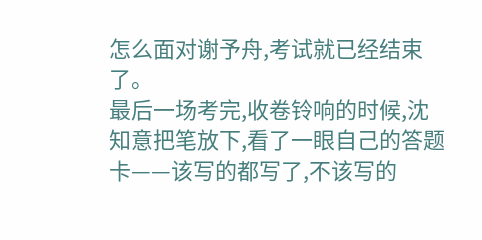怎么面对谢予舟,考试就已经结束了。
最后一场考完,收卷铃响的时候,沈知意把笔放下,看了一眼自己的答题卡——该写的都写了,不该写的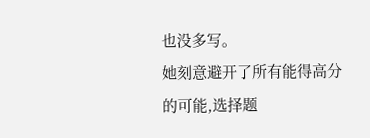也没多写。
她刻意避开了所有能得高分的可能,选择题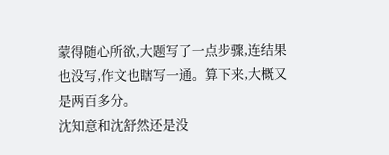蒙得随心所欲,大题写了一点步骤,连结果也没写,作文也瞎写一通。算下来,大概又是两百多分。
沈知意和沈舒然还是没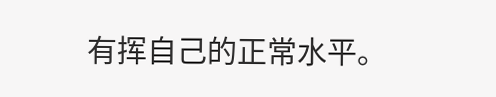有挥自己的正常水平。